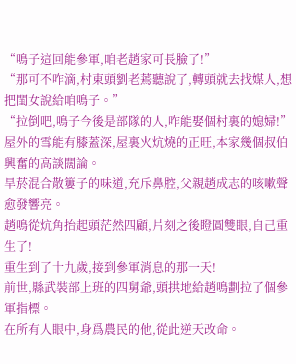“鳴子這回能參軍,咱老趙家可長臉了!”
“那可不咋滴,村東頭劉老蔫聽說了,轉頭就去找媒人,想把閨女說給咱鳴子。”
“拉倒吧,鳴子今後是部隊的人,咋能娶個村裏的媳婦!”
屋外的雪能有膝蓋深,屋裏火炕燒的正旺,本家幾個叔伯興奮的高談闊論。
旱菸混合散簍子的味道,充斥鼻腔,父親趙成志的咳嗽聲愈發響亮。
趙鳴從炕角抬起頭茫然四顧,片刻之後瞪圓雙眼,自己重生了!
重生到了十九歲,接到參軍消息的那一天!
前世,縣武裝部上班的四舅爺,頭拱地給趙鳴劃拉了個參軍指標。
在所有人眼中,身爲農民的他,從此逆天改命。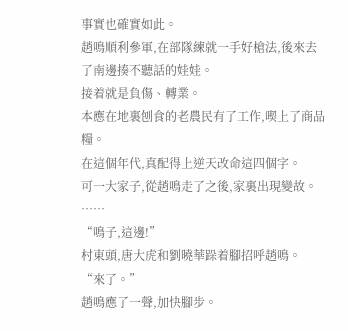事實也確實如此。
趙鳴順利參軍,在部隊練就一手好槍法,後來去了南邊揍不聽話的娃娃。
接着就是負傷、轉業。
本應在地裏刨食的老農民有了工作,喫上了商品糧。
在這個年代,真配得上逆天改命這四個字。
可一大家子,從趙鳴走了之後,家裏出現變故。
……
“鳴子,這邊!”
村東頭,唐大虎和劉曉華跺着腳招呼趙鳴。
“來了。”
趙鳴應了一聲,加快腳步。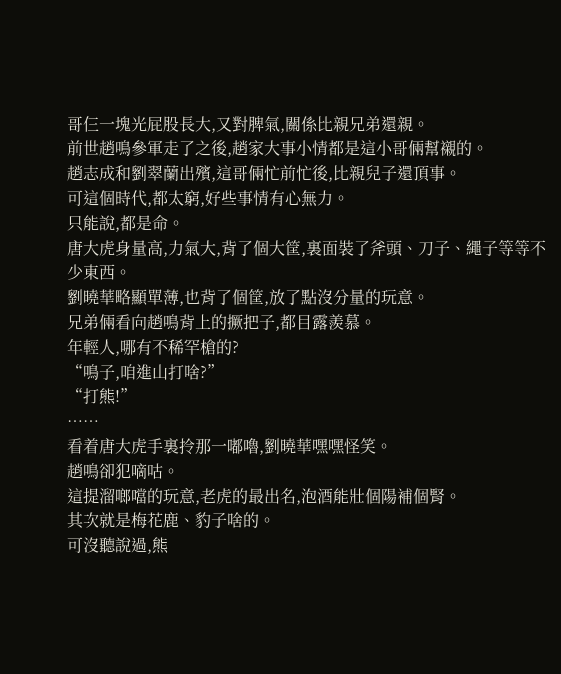哥仨一塊光屁股長大,又對脾氣,關係比親兄弟還親。
前世趙鳴參軍走了之後,趙家大事小情都是這小哥倆幫襯的。
趙志成和劉翠蘭出殯,這哥倆忙前忙後,比親兒子還頂事。
可這個時代,都太窮,好些事情有心無力。
只能說,都是命。
唐大虎身量高,力氣大,背了個大筐,裏面裝了斧頭、刀子、繩子等等不少東西。
劉曉華略顯單薄,也背了個筐,放了點沒分量的玩意。
兄弟倆看向趙鳴背上的撅把子,都目露羨慕。
年輕人,哪有不稀罕槍的?
“鳴子,咱進山打啥?”
“打熊!”
……
看着唐大虎手裏拎那一嘟嚕,劉曉華嘿嘿怪笑。
趙鳴卻犯嘀咕。
這提溜啷噹的玩意,老虎的最出名,泡酒能壯個陽補個腎。
其次就是梅花鹿、豹子啥的。
可沒聽說過,熊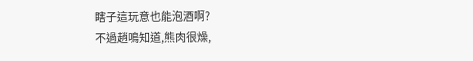瞎子這玩意也能泡酒啊?
不過趙鳴知道,熊肉很燥,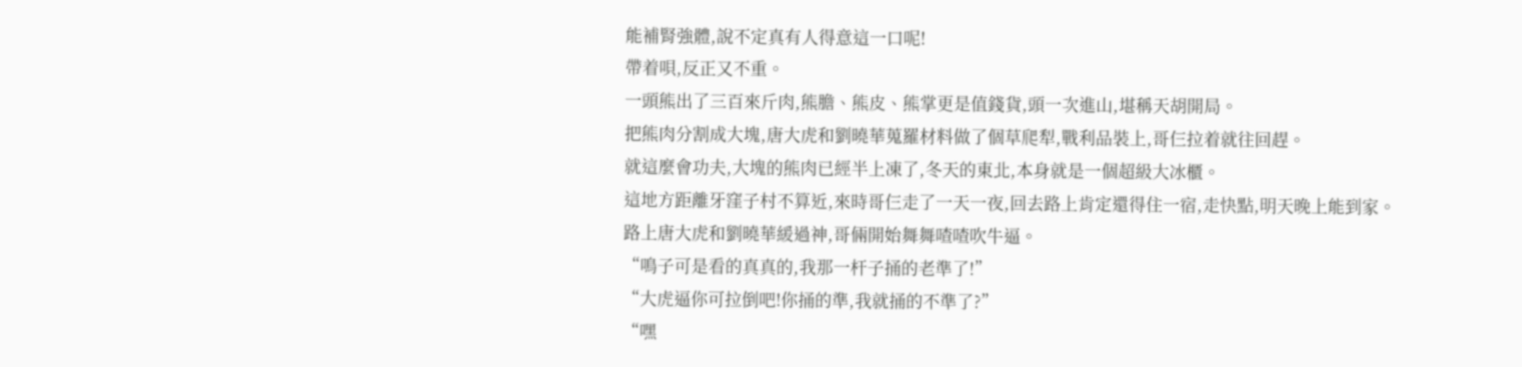能補腎強體,說不定真有人得意這一口呢!
帶着唄,反正又不重。
一頭熊出了三百來斤肉,熊膽、熊皮、熊掌更是值錢貨,頭一次進山,堪稱天胡開局。
把熊肉分割成大塊,唐大虎和劉曉華蒐羅材料做了個草爬犁,戰利品裝上,哥仨拉着就往回趕。
就這麼會功夫,大塊的熊肉已經半上凍了,冬天的東北,本身就是一個超級大冰櫃。
這地方距離牙窪子村不算近,來時哥仨走了一天一夜,回去路上肯定還得住一宿,走快點,明天晚上能到家。
路上唐大虎和劉曉華緩過神,哥倆開始舞舞喳喳吹牛逼。
“鳴子可是看的真真的,我那一杆子捅的老準了!”
“大虎逼你可拉倒吧!你捅的準,我就捅的不準了?”
“嘿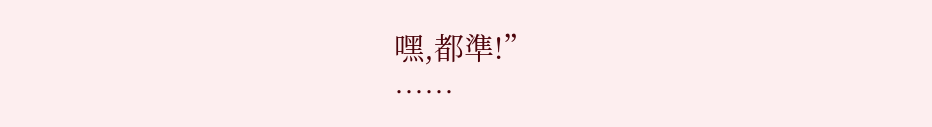嘿,都準!”
……